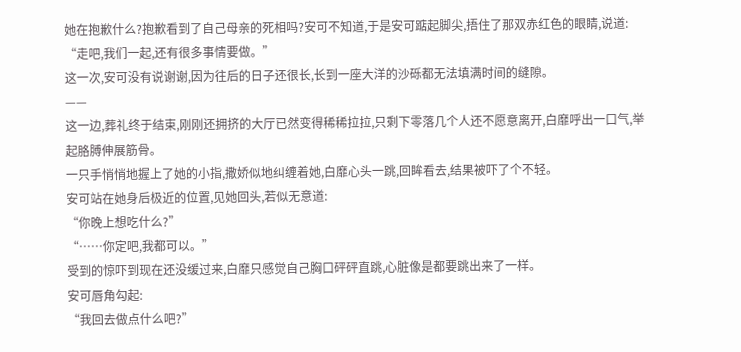她在抱歉什么?抱歉看到了自己母亲的死相吗?安可不知道,于是安可踮起脚尖,捂住了那双赤红色的眼睛,说道:
“走吧,我们一起,还有很多事情要做。”
这一次,安可没有说谢谢,因为往后的日子还很长,长到一座大洋的沙砾都无法填满时间的缝隙。
——
这一边,葬礼终于结束,刚刚还拥挤的大厅已然变得稀稀拉拉,只剩下零落几个人还不愿意离开,白靡呼出一口气,举起胳膊伸展筋骨。
一只手悄悄地握上了她的小指,撒娇似地纠缠着她,白靡心头一跳,回眸看去,结果被吓了个不轻。
安可站在她身后极近的位置,见她回头,若似无意道:
“你晚上想吃什么?”
“……你定吧,我都可以。”
受到的惊吓到现在还没缓过来,白靡只感觉自己胸口砰砰直跳,心脏像是都要跳出来了一样。
安可唇角勾起:
“我回去做点什么吧?”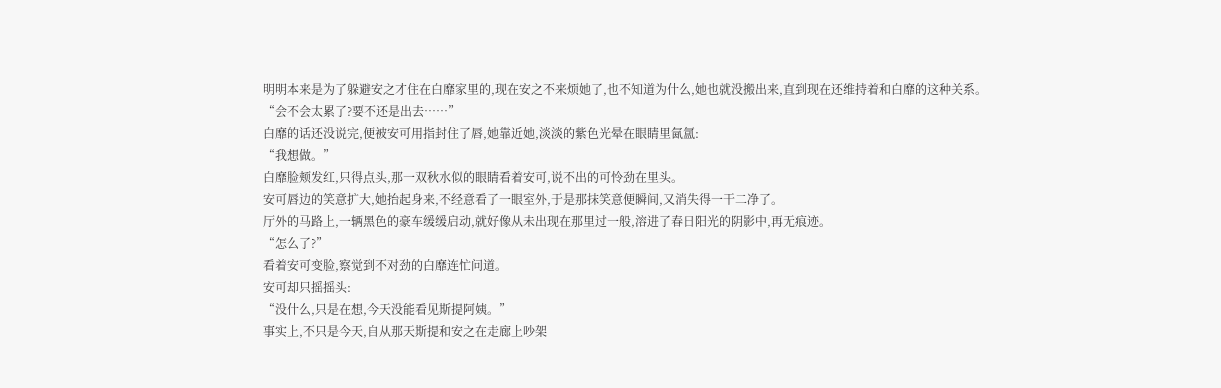明明本来是为了躲避安之才住在白靡家里的,现在安之不来烦她了,也不知道为什么,她也就没搬出来,直到现在还维持着和白靡的这种关系。
“会不会太累了?要不还是出去……”
白靡的话还没说完,便被安可用指封住了唇,她靠近她,淡淡的紫色光晕在眼睛里氤氲:
“我想做。”
白靡脸颊发红,只得点头,那一双秋水似的眼睛看着安可,说不出的可怜劲在里头。
安可唇边的笑意扩大,她抬起身来,不经意看了一眼室外,于是那抹笑意便瞬间,又消失得一干二净了。
厅外的马路上,一辆黑色的豪车缓缓启动,就好像从未出现在那里过一般,溶进了春日阳光的阴影中,再无痕迹。
“怎么了?”
看着安可变脸,察觉到不对劲的白靡连忙问道。
安可却只摇摇头:
“没什么,只是在想,今天没能看见斯提阿姨。”
事实上,不只是今天,自从那天斯提和安之在走廊上吵架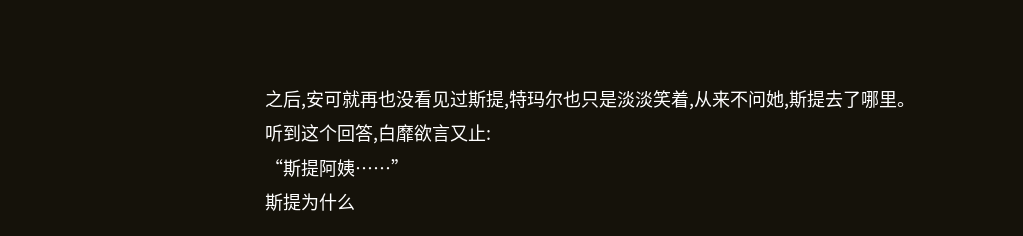之后,安可就再也没看见过斯提,特玛尔也只是淡淡笑着,从来不问她,斯提去了哪里。
听到这个回答,白靡欲言又止:
“斯提阿姨……”
斯提为什么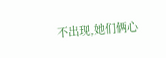不出现,她们俩心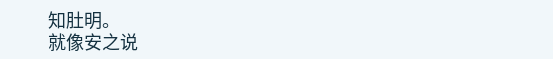知肚明。
就像安之说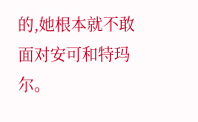的,她根本就不敢面对安可和特玛尔。